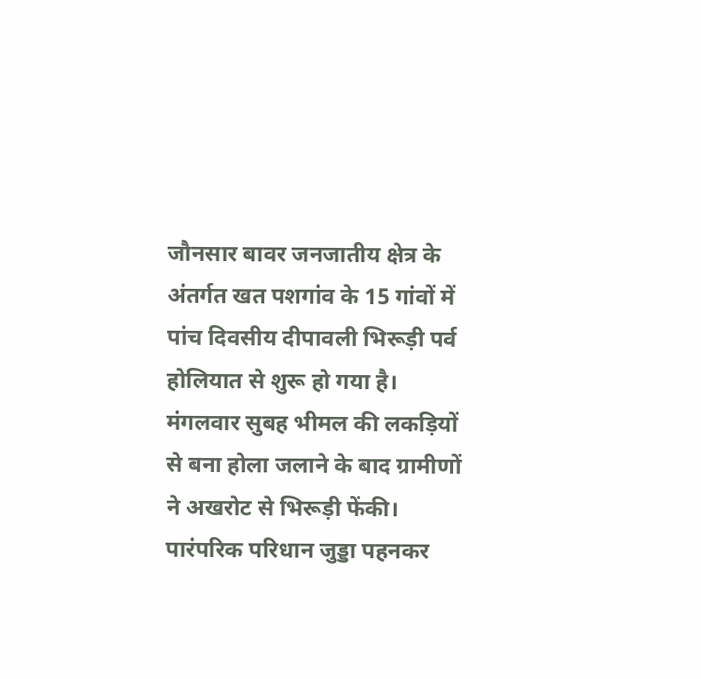जौनसार बावर जनजातीय क्षेत्र के अंतर्गत खत पशगांव के 15 गांवों में पांच दिवसीय दीपावली भिरूड़ी पर्व होलियात से शुरू हो गया है। मंगलवार सुबह भीमल की लकड़ियों से बना होला जलाने के बाद ग्रामीणों ने अखरोट से भिरूड़ी फेंकी। पारंपरिक परिधान जुड्डा पहनकर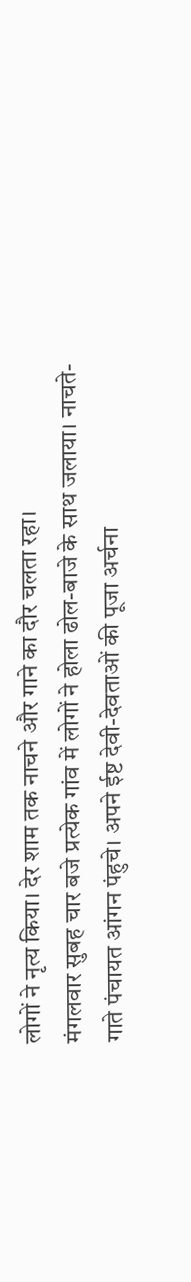लोगों ने नृत्य किया। देर शाम तक नाचने और गाने का दौर चलता रहा।
मंगलवार सुबह चार बजे प्रत्येक गांव में लोगों ने होला ढोल-बाजे के साथ जलाया। नाचते-गाते पंचायत आंगन पंहुचे। अपने ईष्ट देवी-देवताओं की पूजा अर्चना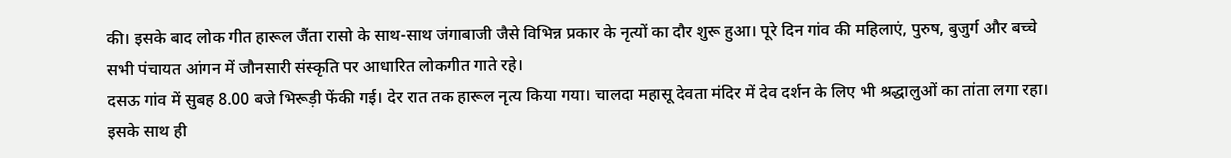की। इसके बाद लोक गीत हारूल जैंता रासो के साथ-साथ जंगाबाजी जैसे विभिन्न प्रकार के नृत्यों का दौर शुरू हुआ। पूरे दिन गांव की महिलाएं, पुरुष, बुजुर्ग और बच्चे सभी पंचायत आंगन में जौनसारी संस्कृति पर आधारित लोकगीत गाते रहे।
दसऊ गांव में सुबह 8.00 बजे भिरूड़ी फेंकी गई। देर रात तक हारूल नृत्य किया गया। चालदा महासू देवता मंदिर में देव दर्शन के लिए भी श्रद्धालुओं का तांता लगा रहा। इसके साथ ही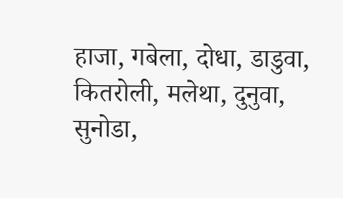हाजा, गबेला, दोधा, डाडुवा, कितरोली, मलेथा, दुनुवा, सुनोडा,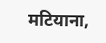मटियाना,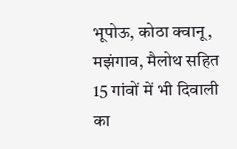भूपोऊ, कोठा क्वानू, मझंगाव, मैलोथ सहित 15 गांवों में भी दिवाली का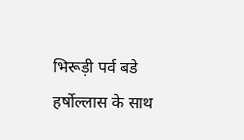भिरूड़ी पर्व बडे हर्षोल्लास के साथ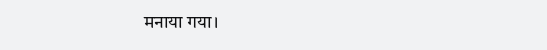मनाया गया।